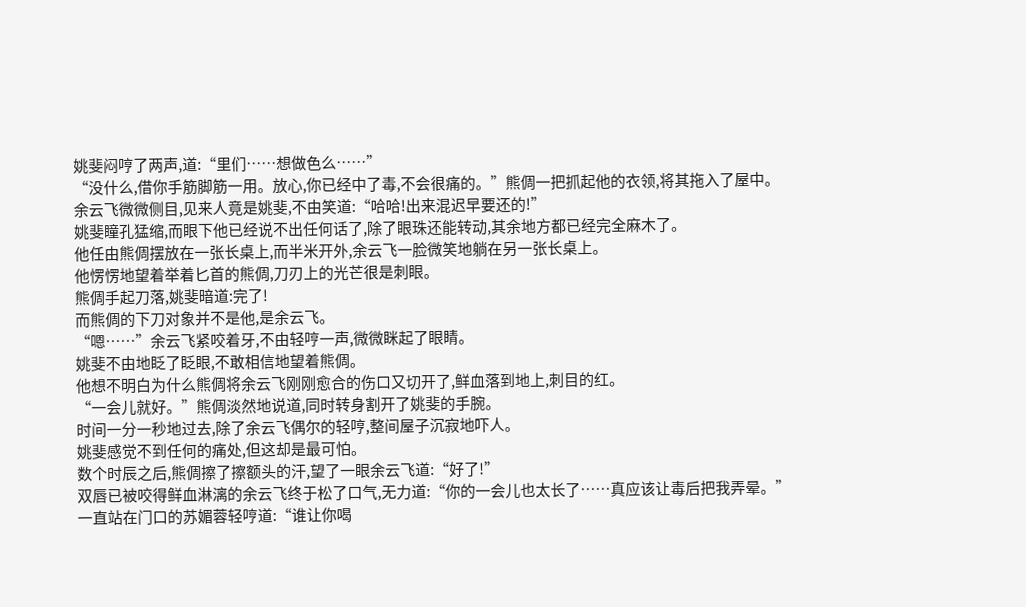姚斐闷哼了两声,道:“里们……想做色么……”
“没什么,借你手筋脚筋一用。放心,你已经中了毒,不会很痛的。”熊倜一把抓起他的衣领,将其拖入了屋中。
余云飞微微侧目,见来人竟是姚斐,不由笑道:“哈哈!出来混迟早要还的!”
姚斐瞳孔猛缩,而眼下他已经说不出任何话了,除了眼珠还能转动,其余地方都已经完全麻木了。
他任由熊倜摆放在一张长桌上,而半米开外,余云飞一脸微笑地躺在另一张长桌上。
他愣愣地望着举着匕首的熊倜,刀刃上的光芒很是刺眼。
熊倜手起刀落,姚斐暗道:完了!
而熊倜的下刀对象并不是他,是余云飞。
“嗯……”余云飞紧咬着牙,不由轻哼一声,微微眯起了眼睛。
姚斐不由地眨了眨眼,不敢相信地望着熊倜。
他想不明白为什么熊倜将余云飞刚刚愈合的伤口又切开了,鲜血落到地上,刺目的红。
“一会儿就好。”熊倜淡然地说道,同时转身割开了姚斐的手腕。
时间一分一秒地过去,除了余云飞偶尔的轻哼,整间屋子沉寂地吓人。
姚斐感觉不到任何的痛处,但这却是最可怕。
数个时辰之后,熊倜擦了擦额头的汗,望了一眼余云飞道:“好了!”
双唇已被咬得鲜血淋漓的余云飞终于松了口气,无力道:“你的一会儿也太长了……真应该让毒后把我弄晕。”
一直站在门口的苏媚蓉轻哼道:“谁让你喝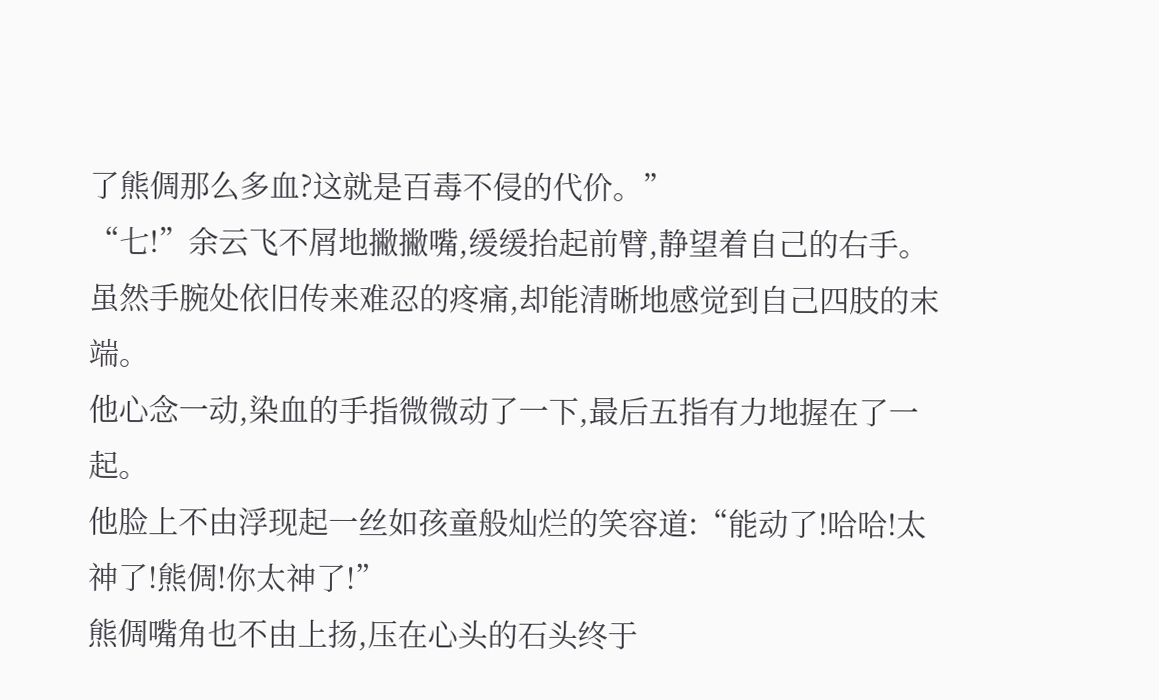了熊倜那么多血?这就是百毒不侵的代价。”
“七!”余云飞不屑地撇撇嘴,缓缓抬起前臂,静望着自己的右手。
虽然手腕处依旧传来难忍的疼痛,却能清晰地感觉到自己四肢的末端。
他心念一动,染血的手指微微动了一下,最后五指有力地握在了一起。
他脸上不由浮现起一丝如孩童般灿烂的笑容道:“能动了!哈哈!太神了!熊倜!你太神了!”
熊倜嘴角也不由上扬,压在心头的石头终于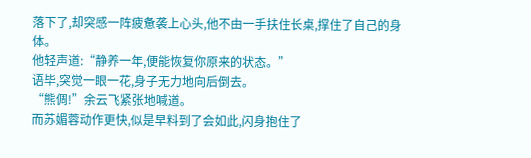落下了,却突感一阵疲惫袭上心头,他不由一手扶住长桌,撑住了自己的身体。
他轻声道:“静养一年,便能恢复你原来的状态。”
语毕,突觉一眼一花,身子无力地向后倒去。
“熊倜!”余云飞紧张地喊道。
而苏媚蓉动作更快,似是早料到了会如此,闪身抱住了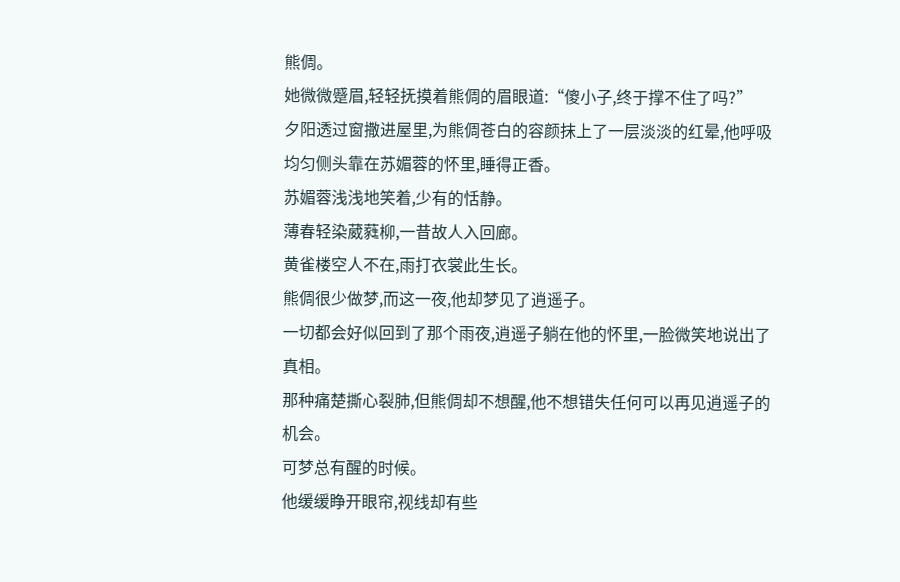熊倜。
她微微蹙眉,轻轻抚摸着熊倜的眉眼道:“傻小子,终于撑不住了吗?”
夕阳透过窗撒进屋里,为熊倜苍白的容颜抹上了一层淡淡的红晕,他呼吸均匀侧头靠在苏媚蓉的怀里,睡得正香。
苏媚蓉浅浅地笑着,少有的恬静。
薄春轻染葳蕤柳,一昔故人入回廊。
黄雀楼空人不在,雨打衣裳此生长。
熊倜很少做梦,而这一夜,他却梦见了逍遥子。
一切都会好似回到了那个雨夜,逍遥子躺在他的怀里,一脸微笑地说出了真相。
那种痛楚撕心裂肺,但熊倜却不想醒,他不想错失任何可以再见逍遥子的机会。
可梦总有醒的时候。
他缓缓睁开眼帘,视线却有些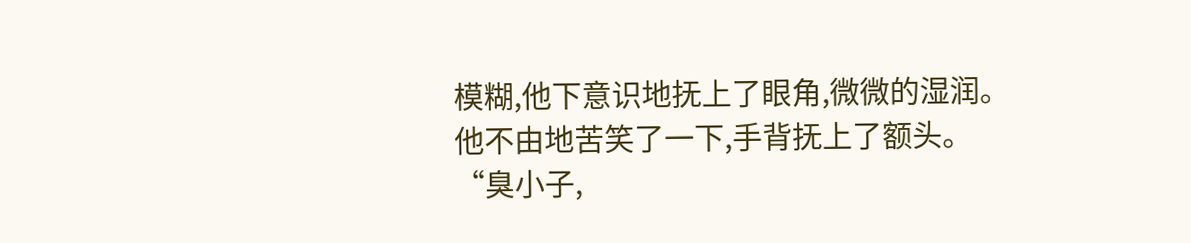模糊,他下意识地抚上了眼角,微微的湿润。
他不由地苦笑了一下,手背抚上了额头。
“臭小子,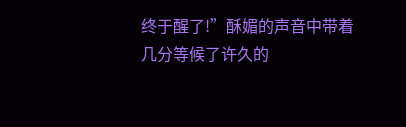终于醒了!”酥媚的声音中带着几分等候了许久的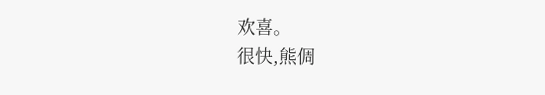欢喜。
很快,熊倜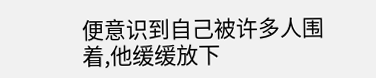便意识到自己被许多人围着,他缓缓放下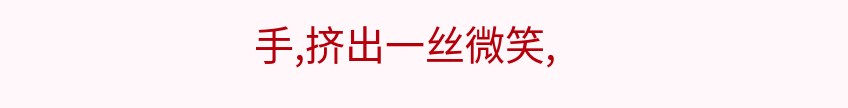手,挤出一丝微笑,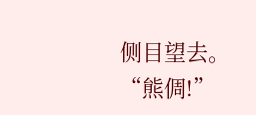侧目望去。
“熊倜!”